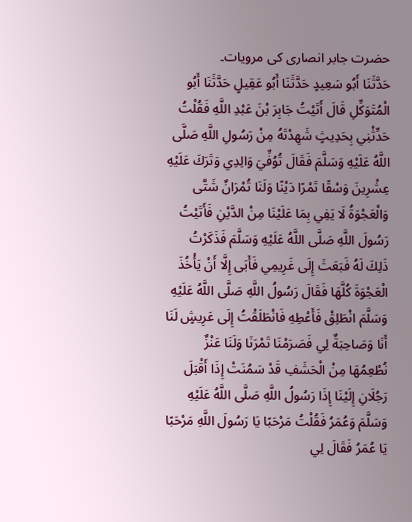حضرت جابر انصاری کی مرویات۔
حَدَّثَنَا أَبُو سَعِيدٍ حَدَّثَنَا أَبُو عَقِيلٍ حَدَّثَنَا أَبُو الْمُتَوَكِّلِ قَالَ أَتَيْتُ جَابِرَ بْنَ عَبْدِ اللَّهِ فَقُلْتُ حَدِّثْنِي بِحَدِيثٍ شَهِدْتَهُ مِنْ رَسُولِ اللَّهِ صَلَّى اللَّهُ عَلَيْهِ وَسَلَّمَ فَقَالَ تُوُفِّيَ وَالِدِي وَتَرَكَ عَلَيْهِ عِشْرِينَ وَسْقًا تَمْرًا دَيْنًا وَلَنَا تُمْرَانٌ شَتَّى وَالْعَجْوَةُ لَا يَفِي بِمَا عَلَيْنَا مِنْ الدَّيْنِ فَأَتَيْتُ رَسُولَ اللَّهِ صَلَّى اللَّهُ عَلَيْهِ وَسَلَّمَ فَذَكَرْتُ ذَلِكَ لَهُ فَبَعَثَ إِلَى غَرِيمِي فَأَبَى إِلَّا أَنْ يَأْخُذَ الْعَجْوَةَ كُلَّهَا فَقَالَ رَسُولُ اللَّهِ صَلَّى اللَّهُ عَلَيْهِ وَسَلَّمَ انْطَلِقْ فَأَعْطِهِ فَانْطَلَقْتُ إِلَى عَرِيشٍ لَنَا أَنَا وَصَاحِبَةٌ لِي فَصَرَمْنَا تَمْرَنَا وَلَنَا عَنْزٌ نُطْعِمُهَا مِنْ الْحَشَفِ قَدْ سَمُنَتْ إِذَا أَقْبَلَ رَجُلَانِ إِلَيْنَا إِذَا رَسُولُ اللَّهِ صَلَّى اللَّهُ عَلَيْهِ وَسَلَّمَ وَعُمَرُ فَقُلْتُ مَرْحَبًا يَا رَسُولَ اللَّهِ مَرْحَبًا يَا عُمَرُ فَقَالَ لِي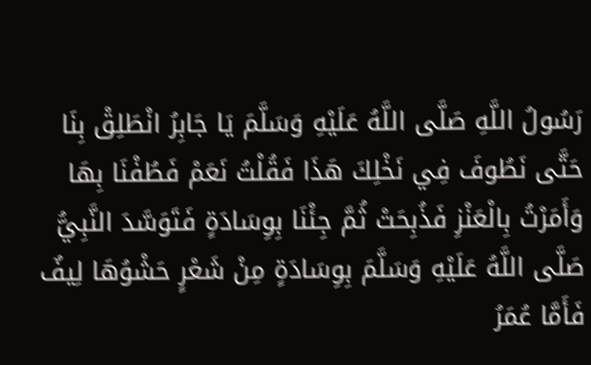رَسُولُ اللَّهِ صَلَّى اللَّهُ عَلَيْهِ وَسَلَّمَ يَا جَابِرُ انْطَلِقْ بِنَا حَتَّى نَطُوفَ فِي نَخْلِكَ هَذَا فَقُلْتُ نَعَمْ فَطُفْنَا بِهَا وَأَمَرْتُ بِالْعَنْزِ فَذُبِحَتْ ثُمَّ جِئْنَا بِوِسَادَةٍ فَتَوَسَّدَ النَّبِيُّ صَلَّى اللَّهُ عَلَيْهِ وَسَلَّمَ بِوِسَادَةٍ مِنْ شَعْرٍ حَشْوُهَا لِيفٌ فَأَمَّا عُمَرُ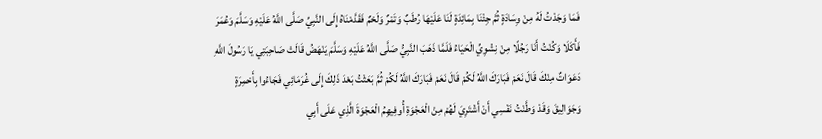فَمَا وَجَدْتُ لَهُ مِنْ وِسَادَةٍ ثُمَّ جِئْنَا بِمَائِدَةٍ لَنَا عَلَيْهَا رُطَبٌ وَتَمْرٌ وَلَحْمٌ فَقَدَّمْنَاهُ إِلَى النَّبِيِّ صَلَّى اللَّهُ عَلَيْهِ وَسَلَّمَ وَعُمَرَ فَأَكَلَا وَكُنْتُ أَنَا رَجُلًا مِنْ نِشْوِيِّ الْحَيَاءُ فَلَمَّا ذَهَبَ النَّبِيُّ صَلَّى اللَّهُ عَلَيْهِ وَسَلَّمَ يَنْهَضُ قَالَتْ صَاحِبَتِي يَا رَسُولَ اللَّهِ دَعَوَاتٌ مِنْكَ قَالَ نَعَمْ فَبَارَكَ اللَّهُ لَكُمْ قَالَ نَعَمْ فَبَارَكَ اللَّهُ لَكُمْ ثُمَّ بَعَثْتُ بَعْدَ ذَلِكَ إِلَى غُرَمَائِي فَجَاءُوا بِأَحْمِرَةٍ وَجَوَالِيقَ وَقَدْ وَطَّنْتُ نَفْسِي أَنْ أَشْتَرِيَ لَهُمْ مِنْ الْعَجْوَةِ أُوفِيهِمُ الْعَجْوَةَ الَّذِي عَلَى أَبِي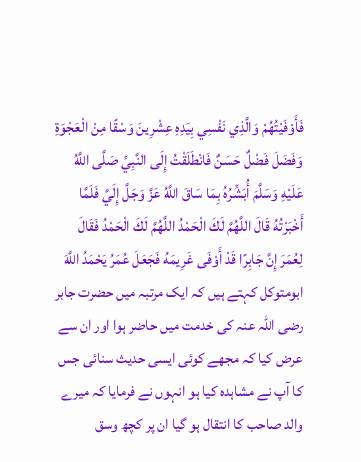فَأَوْفَيْتُهُمْ وَالَّذِي نَفْسِي بِيَدِهِ عِشْرِينَ وَسْقًا مِنْ الْعَجْوَةِ وَفَضَلَ فَضْلٌ حَسَنٌ فَانْطَلَقْتُ إِلَى النَّبِيِّ صَلَّى اللَّهُ عَلَيْهِ وَسَلَّمَ أُبَشِّرُهُ بِمَا سَاقَ اللَّهُ عَزَّ وَجَلَّ إِلَيَّ فَلَمَّا أَخْبَرْتُهُ قَالَ اللَّهُمَّ لَكَ الْحَمْدُ اللَّهُمَّ لَكَ الْحَمْدُ فَقَالَ لِعُمَرَ إِنَّ جَابِرًا قَدْ أَوْفَى غَرِيمَهُ فَجَعَلَ عُمَرُ يَحْمَدُ اللَّهَ
ابومتوکل کہتے ہیں کہ ایک مرتبہ میں حضرت جابر رضی اللہ عنہ کی خدمت میں حاضر ہوا اور ان سے عرض کیا کہ مجھے کوئی ایسی حدیث سنائی جس کا آپ نے مشاہدہ کیا ہو انہوں نے فرمایا کہ میرے والد صاحب کا انتقال ہو گیا ان پر کچھ وسق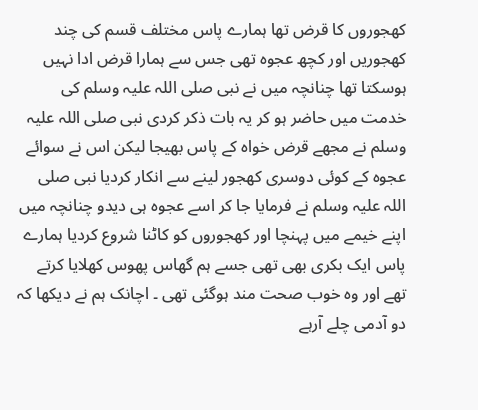کھجوروں کا قرض تھا ہمارے پاس مختلف قسم کی چند کھجوریں اور کچھ عجوہ تھی جس سے ہمارا قرض ادا نہیں ہوسکتا تھا چنانچہ میں نے نبی صلی اللہ علیہ وسلم کی خدمت میں حاضر ہو کر یہ بات ذکر کردی نبی صلی اللہ علیہ وسلم نے مجھے قرض خواہ کے پاس بھیجا لیکن اس نے سوائے عجوہ کے کوئی دوسری کھجور لینے سے انکار کردیا نبی صلی اللہ علیہ وسلم نے فرمایا جا کر اسے عجوہ ہی دیدو چنانچہ میں اپنے خیمے میں پہنچا اور کھجوروں کو کاٹنا شروع کردیا ہمارے پاس ایک بکری بھی تھی جسے ہم گھاس پھوس کھلایا کرتے تھے اور وہ خوب صحت مند ہوگئی تھی ۔ اچانک ہم نے دیکھا کہ دو آدمی چلے آرہے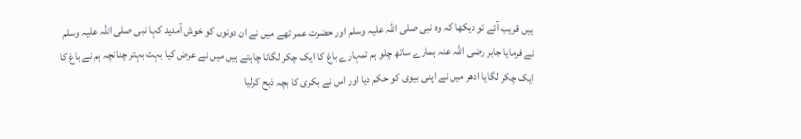ہیں قریب آئے تو دیکھا کہ وہ نبی صلی اللہ علیہ وسلم اور حضرت عمر تھے میں نے ان دونوں کو خوش آمدید کہا نبی صلی اللہ علیہ وسلم نے فرمایا جابر رضی اللہ عنہ ہمارے ساتھ چلو ہم تمہارے باغ کا ایک چکر لگانا چاہتے ہیں میں نے عرض کیا بہت بہتر چنانچہ ہم نے باغ کا ایک چکر لگایا ادھر میں نے اپنی بیوی کو حکم دیا اور اس نے بکری کا بچہ ذبح کرلیا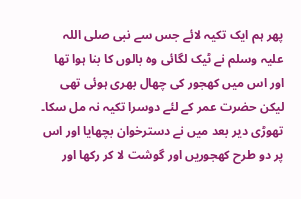پھر ہم ایک تکیہ لائے جس سے نبی صلی اللہ علیہ وسلم نے ٹیک لگائی وہ بالوں کا بنا ہوا تھا اور اس میں کھجور کی چھال بھری ہوئی تھی لیکن حضرت عمر کے لئے دوسرا تکیہ نہ مل سکا۔ تھوڑی دیر بعد میں نے دسترخوان بچھایا اور اس پر دو طرح کھجوریں اور گوشت لا کر رکھا اور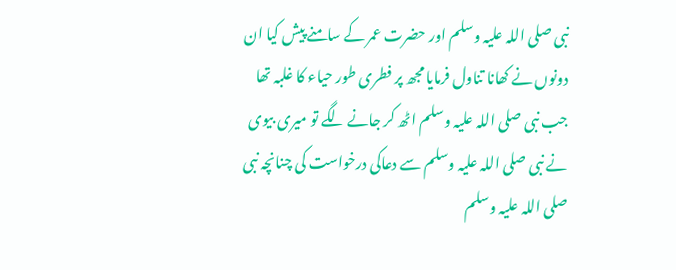نبی صلی اللہ علیہ وسلم اور حضرت عمر کے سامنے پیش کیا ان دونوں نے کھانا تناول فرمایا مجھ پر فطری طور حیاء کا غلبہ تھا جب نبی صلی اللہ علیہ وسلم اٹھ کر جانے لگے تو میری بیوی نے نبی صلی اللہ علیہ وسلم سے دعاکی درخواست کی چنانچہ نبی صلی اللہ علیہ وسلم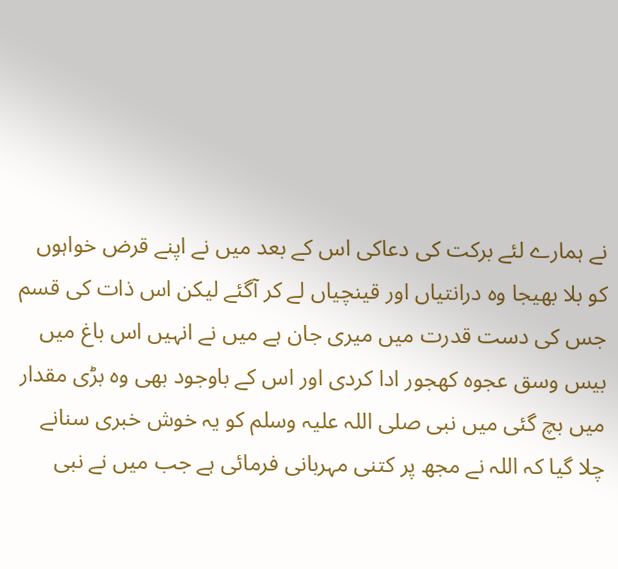نے ہمارے لئے برکت کی دعاکی اس کے بعد میں نے اپنے قرض خواہوں کو بلا بھیجا وہ درانتیاں اور قینچیاں لے کر آگئے لیکن اس ذات کی قسم جس کی دست قدرت میں میری جان ہے میں نے انہیں اس باغ میں بیس وسق عجوہ کھجور ادا کردی اور اس کے باوجود بھی وہ بڑی مقدار میں بچ گئی میں نبی صلی اللہ علیہ وسلم کو یہ خوش خبری سنانے چلا گیا کہ اللہ نے مجھ پر کتنی مہربانی فرمائی ہے جب میں نے نبی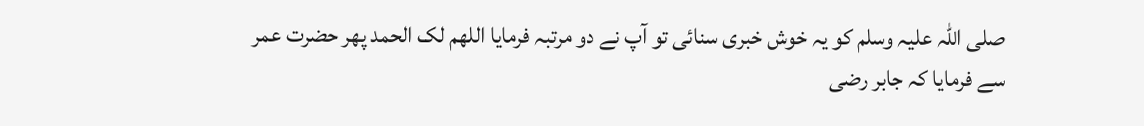صلی اللہ علیہ وسلم کو یہ خوش خبری سنائی تو آپ نے دو مرتبہ فرمایا اللھم لک الحمد پھر حضرت عمر سے فرمایا کہ جابر رضی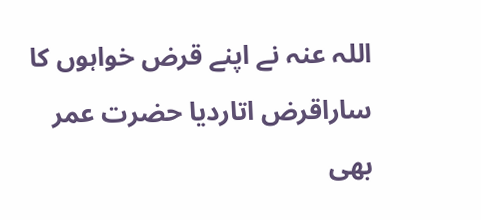اللہ عنہ نے اپنے قرض خواہوں کا ساراقرض اتاردیا حضرت عمر بھی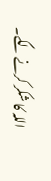اللہ کا شکر کرنے لگے۔